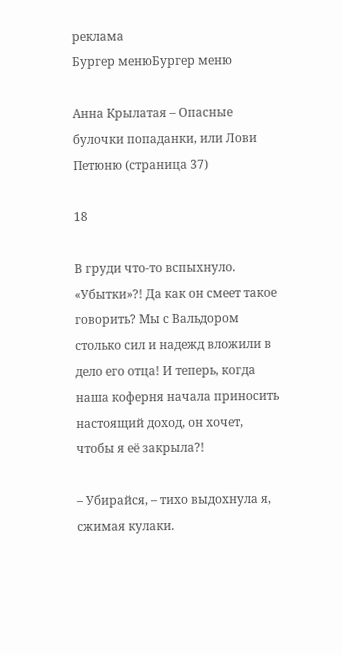реклама
Бургер менюБургер меню

Анна Крылатая – Опасные булочки попаданки, или Лови Петюню (страница 37)

18

В груди что-то вспыхнуло. «Убытки»?! Да как он смеет такое говорить? Мы с Вальдором столько сил и надежд вложили в дело его отца! И теперь, когда наша коферня начала приносить настоящий доход, он хочет, чтобы я её закрыла?!

– Убирайся, – тихо выдохнула я, сжимая кулаки.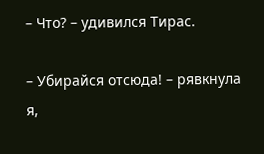– Что? – удивился Тирас.

– Убирайся отсюда! – рявкнула я,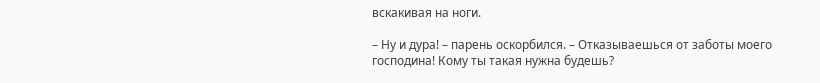вскакивая на ноги.

– Ну и дура! – парень оскорбился. – Отказываешься от заботы моего господина! Кому ты такая нужна будешь?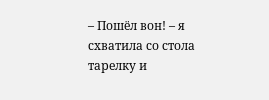– Пошёл вон! – я схватила со стола тарелку и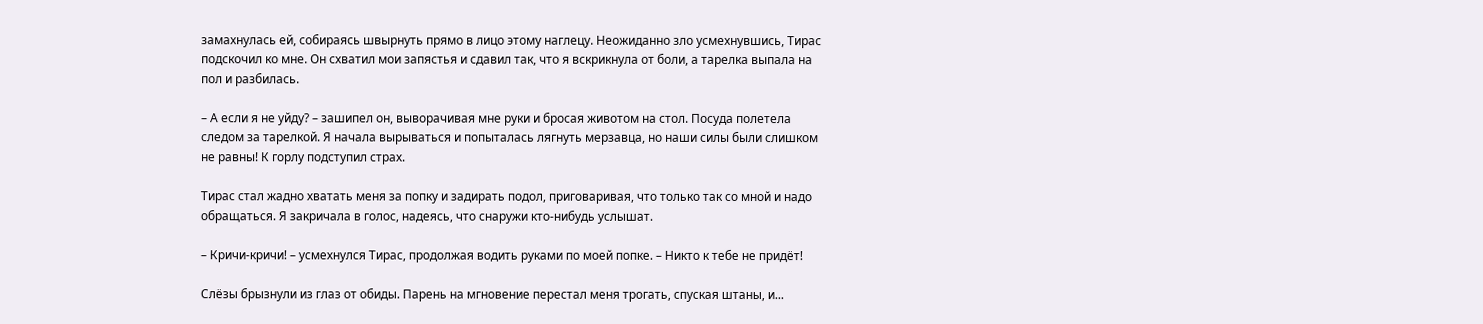замахнулась ей, собираясь швырнуть прямо в лицо этому наглецу. Неожиданно зло усмехнувшись, Тирас подскочил ко мне. Он схватил мои запястья и сдавил так, что я вскрикнула от боли, а тарелка выпала на пол и разбилась.

– А если я не уйду? – зашипел он, выворачивая мне руки и бросая животом на стол. Посуда полетела следом за тарелкой. Я начала вырываться и попыталась лягнуть мерзавца, но наши силы были слишком не равны! К горлу подступил страх.

Тирас стал жадно хватать меня за попку и задирать подол, приговаривая, что только так со мной и надо обращаться. Я закричала в голос, надеясь, что снаружи кто-нибудь услышат.

– Кричи-кричи! – усмехнулся Тирас, продолжая водить руками по моей попке. – Никто к тебе не придёт!

Слёзы брызнули из глаз от обиды. Парень на мгновение перестал меня трогать, спуская штаны, и...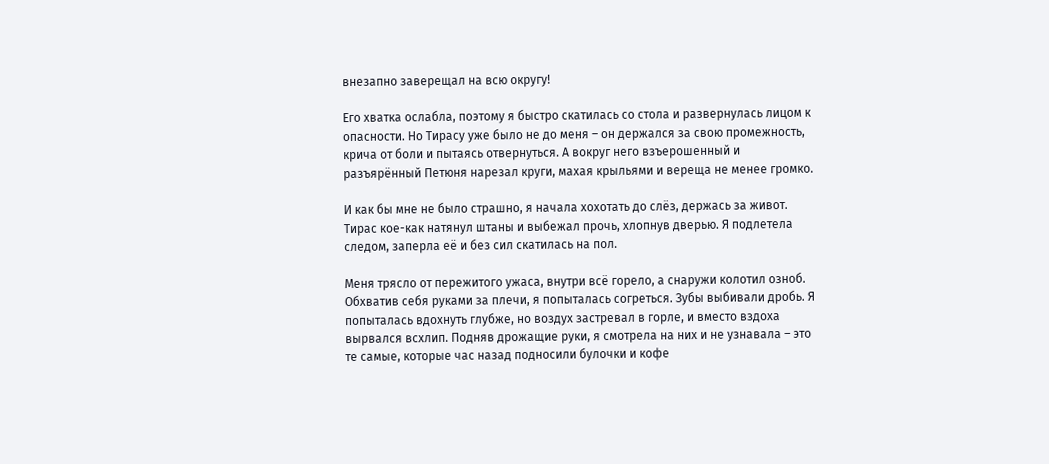внезапно заверещал на всю округу!

Его хватка ослабла, поэтому я быстро скатилась со стола и развернулась лицом к опасности. Но Тирасу уже было не до меня – он держался за свою промежность, крича от боли и пытаясь отвернуться. А вокруг него взъерошенный и разъярённый Петюня нарезал круги, махая крыльями и вереща не менее громко.

И как бы мне не было страшно, я начала хохотать до слёз, держась за живот. Тирас кое-как натянул штаны и выбежал прочь, хлопнув дверью. Я подлетела следом, заперла её и без сил скатилась на пол.

Меня трясло от пережитого ужаса, внутри всё горело, а снаружи колотил озноб. Обхватив себя руками за плечи, я попыталась согреться. Зубы выбивали дробь. Я попыталась вдохнуть глубже, но воздух застревал в горле, и вместо вздоха вырвался всхлип. Подняв дрожащие руки, я смотрела на них и не узнавала – это те самые, которые час назад подносили булочки и кофе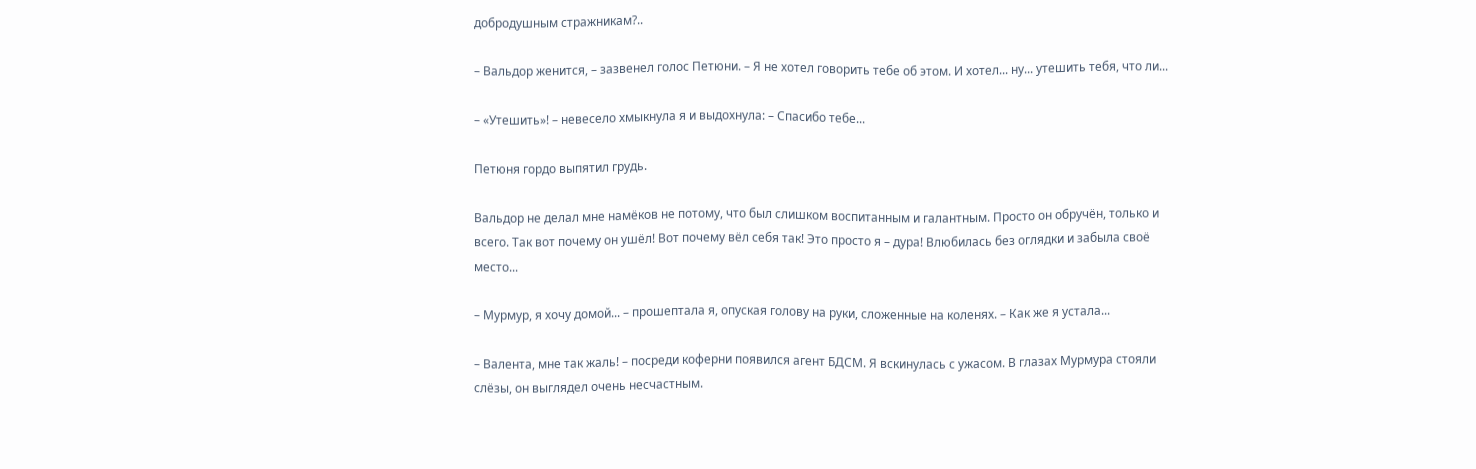добродушным стражникам?..

– Вальдор женится, – зазвенел голос Петюни. – Я не хотел говорить тебе об этом. И хотел... ну... утешить тебя, что ли...

– «Утешить»! – невесело хмыкнула я и выдохнула: – Спасибо тебе...

Петюня гордо выпятил грудь.

Вальдор не делал мне намёков не потому, что был слишком воспитанным и галантным. Просто он обручён, только и всего. Так вот почему он ушёл! Вот почему вёл себя так! Это просто я – дура! Влюбилась без оглядки и забыла своё место...

– Мурмур, я хочу домой... – прошептала я, опуская голову на руки, сложенные на коленях. – Как же я устала...

– Валента, мне так жаль! – посреди коферни появился агент БДСМ. Я вскинулась с ужасом. В глазах Мурмура стояли слёзы, он выглядел очень несчастным.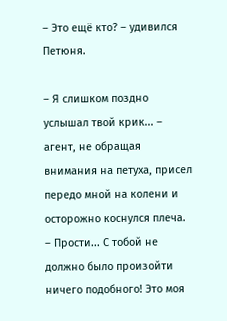– Это ещё кто? – удивился Петюня.

– Я слишком поздно услышал твой крик... – агент, не обращая внимания на петуха, присел передо мной на колени и осторожно коснулся плеча. – Прости... С тобой не должно было произойти ничего подобного! Это моя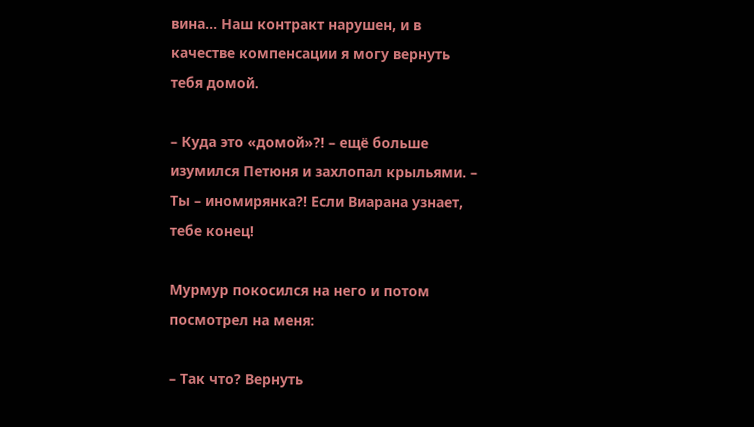вина... Наш контракт нарушен, и в качестве компенсации я могу вернуть тебя домой.

– Куда это «домой»?! – ещё больше изумился Петюня и захлопал крыльями. – Ты – иномирянка?! Если Виарана узнает, тебе конец!

Мурмур покосился на него и потом посмотрел на меня:

– Так что? Вернуть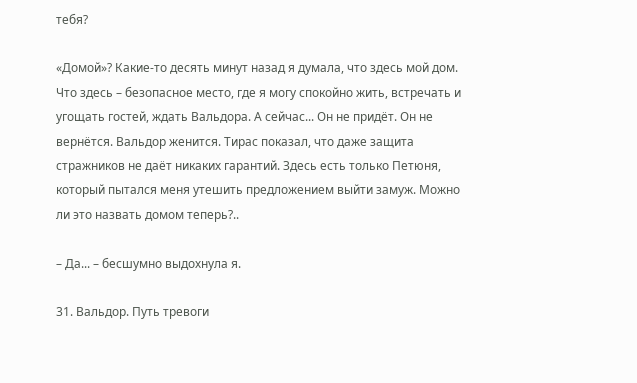тебя?

«Домой»? Какие-то десять минут назад я думала, что здесь мой дом. Что здесь – безопасное место, где я могу спокойно жить, встречать и угощать гостей, ждать Вальдора. А сейчас... Он не придёт. Он не вернётся. Вальдор женится. Тирас показал, что даже защита стражников не даёт никаких гарантий. Здесь есть только Петюня, который пытался меня утешить предложением выйти замуж. Можно ли это назвать домом теперь?..

– Да... – бесшумно выдохнула я.

31. Вальдор. Путь тревоги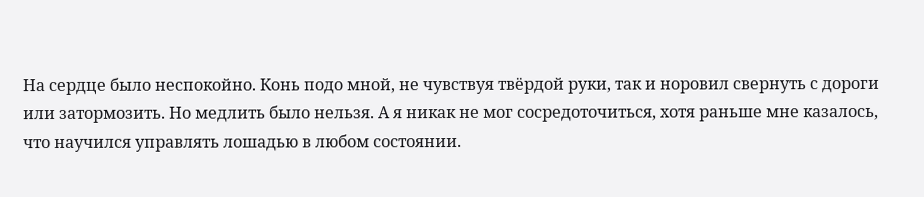На сердце было неспокойно. Конь подо мной, не чувствуя твёрдой руки, так и норовил свернуть с дороги или затормозить. Но медлить было нельзя. А я никак не мог сосредоточиться, хотя раньше мне казалось, что научился управлять лошадью в любом состоянии.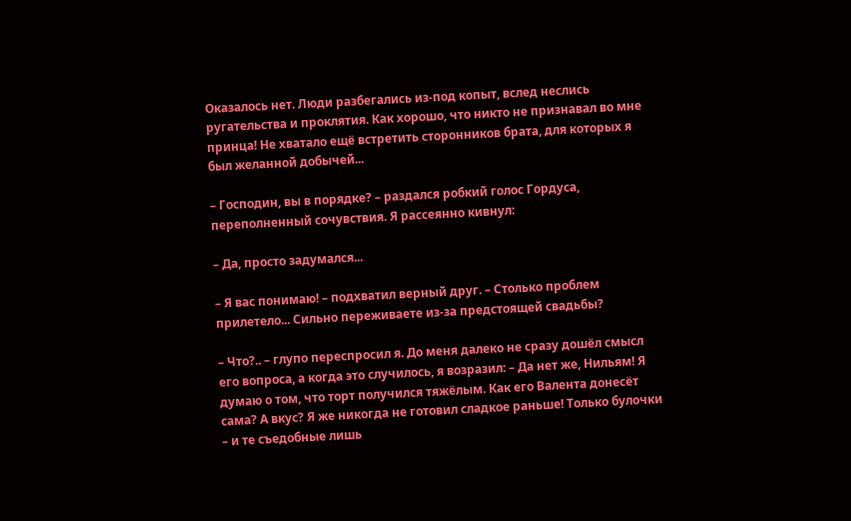Оказалось нет. Люди разбегались из-под копыт, вслед неслись ругательства и проклятия. Как хорошо, что никто не признавал во мне принца! Не хватало ещё встретить сторонников брата, для которых я был желанной добычей...

– Господин, вы в порядке? – раздался робкий голос Гордуса, переполненный сочувствия. Я рассеянно кивнул:

– Да, просто задумался...

– Я вас понимаю! – подхватил верный друг. – Столько проблем прилетело... Сильно переживаете из-за предстоящей свадьбы?

– Что?.. – глупо переспросил я. До меня далеко не сразу дошёл смысл его вопроса, а когда это случилось, я возразил: – Да нет же, Нильям! Я думаю о том, что торт получился тяжёлым. Как его Валента донесёт сама? А вкус? Я же никогда не готовил сладкое раньше! Только булочки – и те съедобные лишь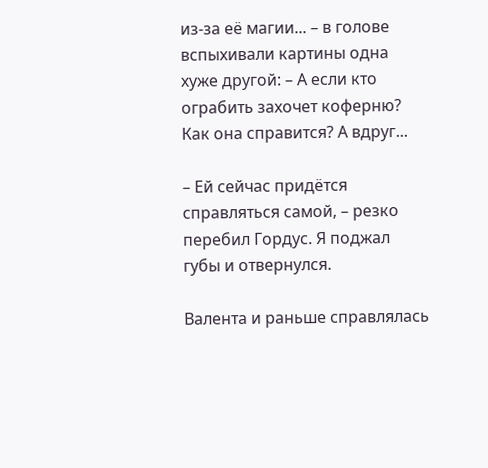из-за её магии... – в голове вспыхивали картины одна хуже другой: – А если кто ограбить захочет коферню? Как она справится? А вдруг...

– Ей сейчас придётся справляться самой, – резко перебил Гордус. Я поджал губы и отвернулся.

Валента и раньше справлялась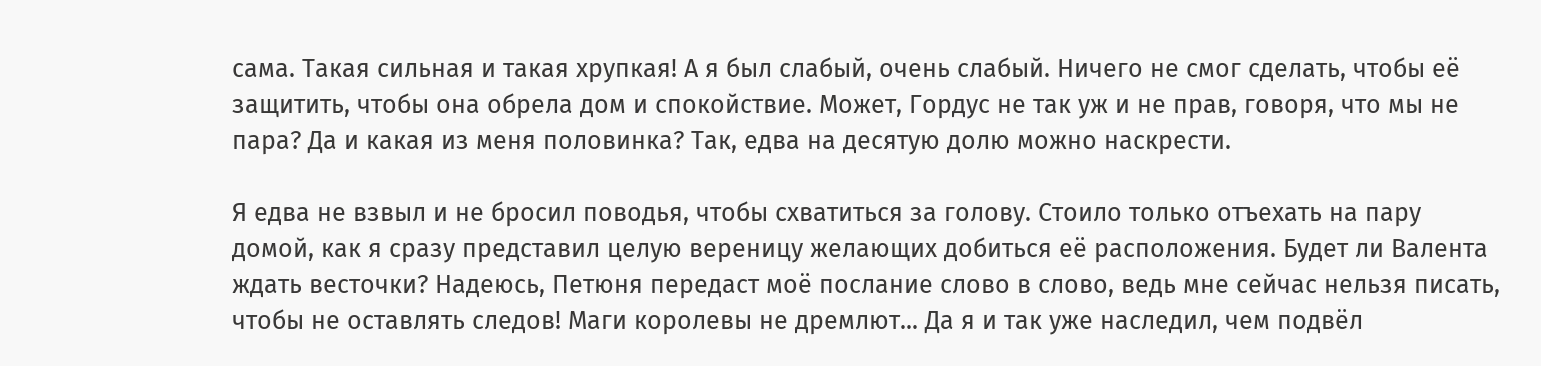сама. Такая сильная и такая хрупкая! А я был слабый, очень слабый. Ничего не смог сделать, чтобы её защитить, чтобы она обрела дом и спокойствие. Может, Гордус не так уж и не прав, говоря, что мы не пара? Да и какая из меня половинка? Так, едва на десятую долю можно наскрести.

Я едва не взвыл и не бросил поводья, чтобы схватиться за голову. Стоило только отъехать на пару домой, как я сразу представил целую вереницу желающих добиться её расположения. Будет ли Валента ждать весточки? Надеюсь, Петюня передаст моё послание слово в слово, ведь мне сейчас нельзя писать, чтобы не оставлять следов! Маги королевы не дремлют... Да я и так уже наследил, чем подвёл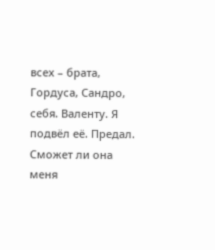всех – брата, Гордуса, Сандро, себя. Валенту. Я подвёл её. Предал. Сможет ли она меня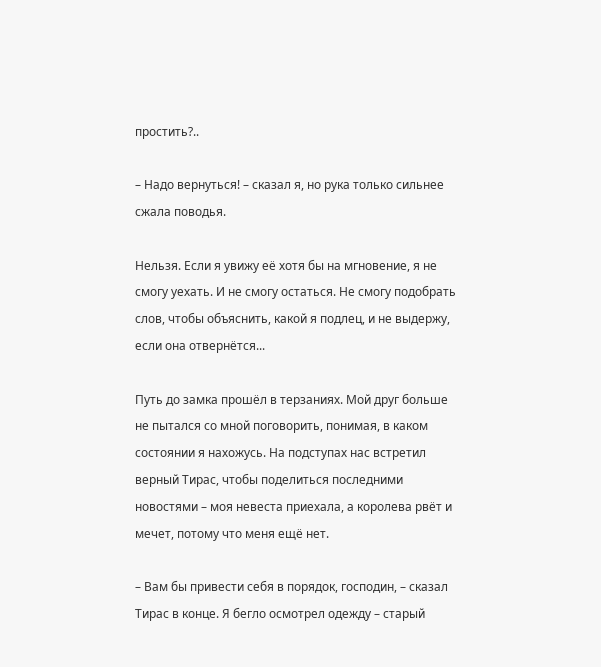простить?..

– Надо вернуться! – сказал я, но рука только сильнее сжала поводья.

Нельзя. Если я увижу её хотя бы на мгновение, я не смогу уехать. И не смогу остаться. Не смогу подобрать слов, чтобы объяснить, какой я подлец, и не выдержу, если она отвернётся...

Путь до замка прошёл в терзаниях. Мой друг больше не пытался со мной поговорить, понимая, в каком состоянии я нахожусь. На подступах нас встретил верный Тирас, чтобы поделиться последними новостями – моя невеста приехала, а королева рвёт и мечет, потому что меня ещё нет.

– Вам бы привести себя в порядок, господин, – сказал Тирас в конце. Я бегло осмотрел одежду – старый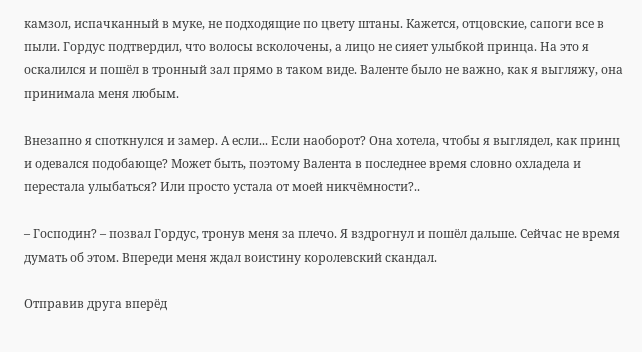камзол, испачканный в муке, не подходящие по цвету штаны. Кажется, отцовские, сапоги все в пыли. Гордус подтвердил, что волосы всколочены, а лицо не сияет улыбкой принца. На это я оскалился и пошёл в тронный зал прямо в таком виде. Валенте было не важно, как я выгляжу, она принимала меня любым.

Внезапно я споткнулся и замер. А если... Если наоборот? Она хотела, чтобы я выглядел, как принц и одевался подобающе? Может быть, поэтому Валента в последнее время словно охладела и перестала улыбаться? Или просто устала от моей никчёмности?..

– Господин? – позвал Гордус, тронув меня за плечо. Я вздрогнул и пошёл дальше. Сейчас не время думать об этом. Впереди меня ждал воистину королевский скандал.

Отправив друга вперёд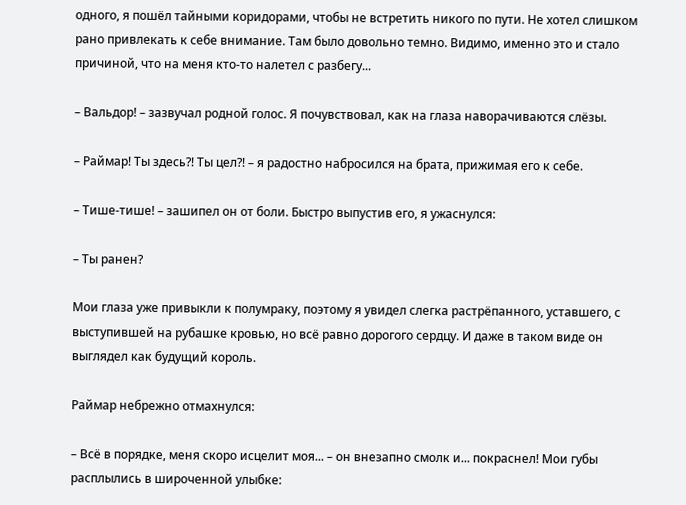одного, я пошёл тайными коридорами, чтобы не встретить никого по пути. Не хотел слишком рано привлекать к себе внимание. Там было довольно темно. Видимо, именно это и стало причиной, что на меня кто-то налетел с разбегу...

– Вальдор! – зазвучал родной голос. Я почувствовал, как на глаза наворачиваются слёзы.

– Раймар! Ты здесь?! Ты цел?! – я радостно набросился на брата, прижимая его к себе.

– Тише-тише! – зашипел он от боли. Быстро выпустив его, я ужаснулся:

– Ты ранен?

Мои глаза уже привыкли к полумраку, поэтому я увидел слегка растрёпанного, уставшего, с выступившей на рубашке кровью, но всё равно дорогого сердцу. И даже в таком виде он выглядел как будущий король.

Раймар небрежно отмахнулся:

– Всё в порядке, меня скоро исцелит моя... – он внезапно смолк и... покраснел! Мои губы расплылись в широченной улыбке: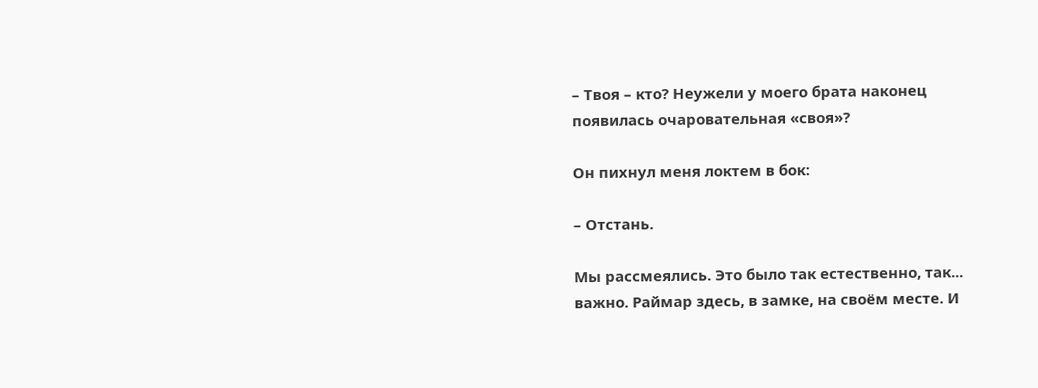– Твоя – кто? Неужели у моего брата наконец появилась очаровательная «своя»?

Он пихнул меня локтем в бок:

– Отстань.

Мы рассмеялись. Это было так естественно, так... важно. Раймар здесь, в замке, на своём месте. И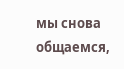мы снова общаемся,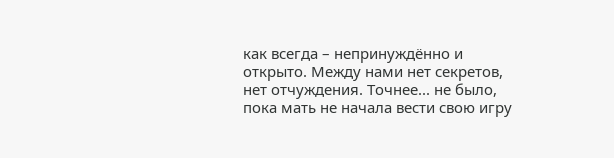как всегда – непринуждённо и открыто. Между нами нет секретов, нет отчуждения. Точнее... не было, пока мать не начала вести свою игру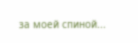за моей спиной...